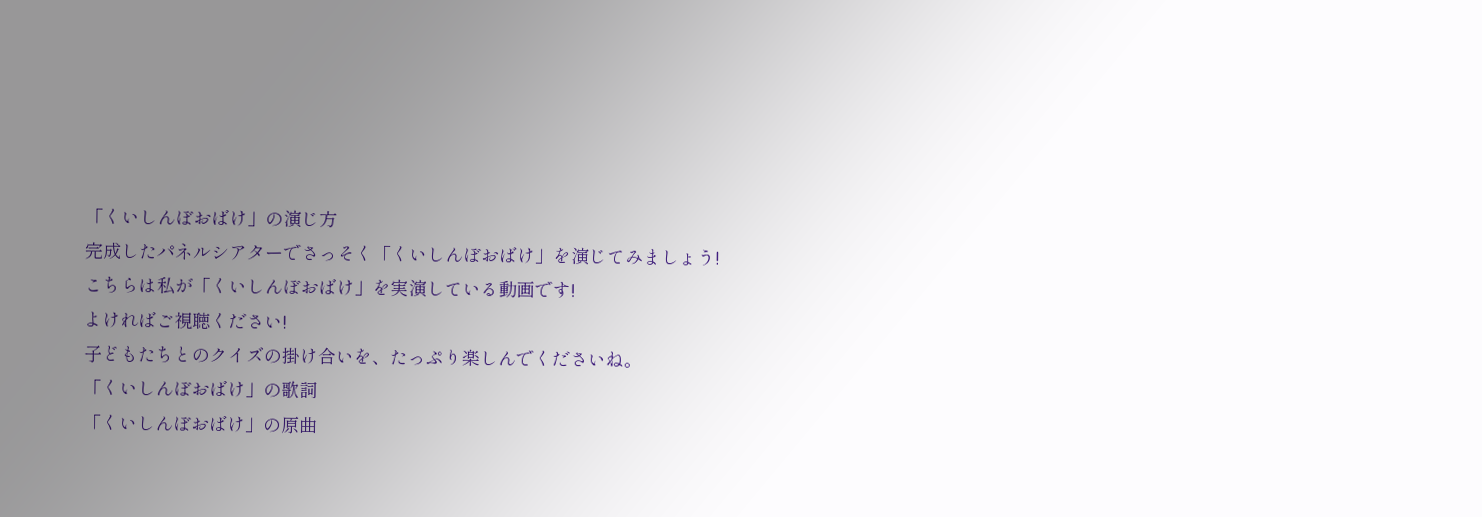「くいしんぼおばけ」の演じ方
完成したパネルシアターでさっそく「くいしんぼおばけ」を演じてみましょう!
こちらは私が「くいしんぼおばけ」を実演している動画です!
よければご視聴ください!
子どもたちとのクイズの掛け合いを、たっぷり楽しんでくださいね。
「くいしんぼおばけ」の歌詞
「くいしんぼおばけ」の原曲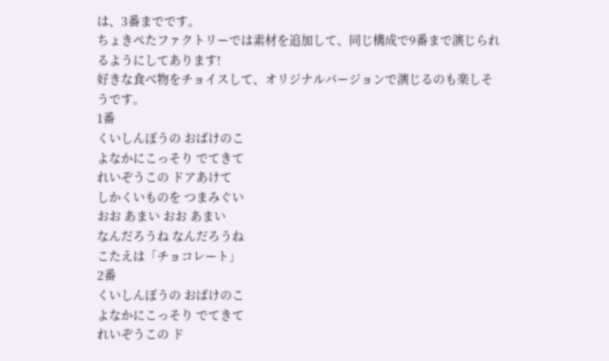は、3番までです。
ちょきぺたファクトリーでは素材を追加して、同じ構成で9番まで演じられるようにしてあります!
好きな食べ物をチョイスして、オリジナルバージョンで演じるのも楽しそうです。
1番
くいしんぼうの おばけのこ
よなかにこっそり でてきて
れいぞうこの ドアあけて
しかくいものを つまみぐい
おお あまい おお あまい
なんだろうね なんだろうね
こたえは「チョコレート」
2番
くいしんぼうの おばけのこ
よなかにこっそり でてきて
れいぞうこの ド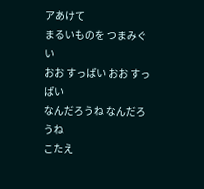アあけて
まるいものを つまみぐい
おお すっぱい おお すっぱい
なんだろうね なんだろうね
こたえ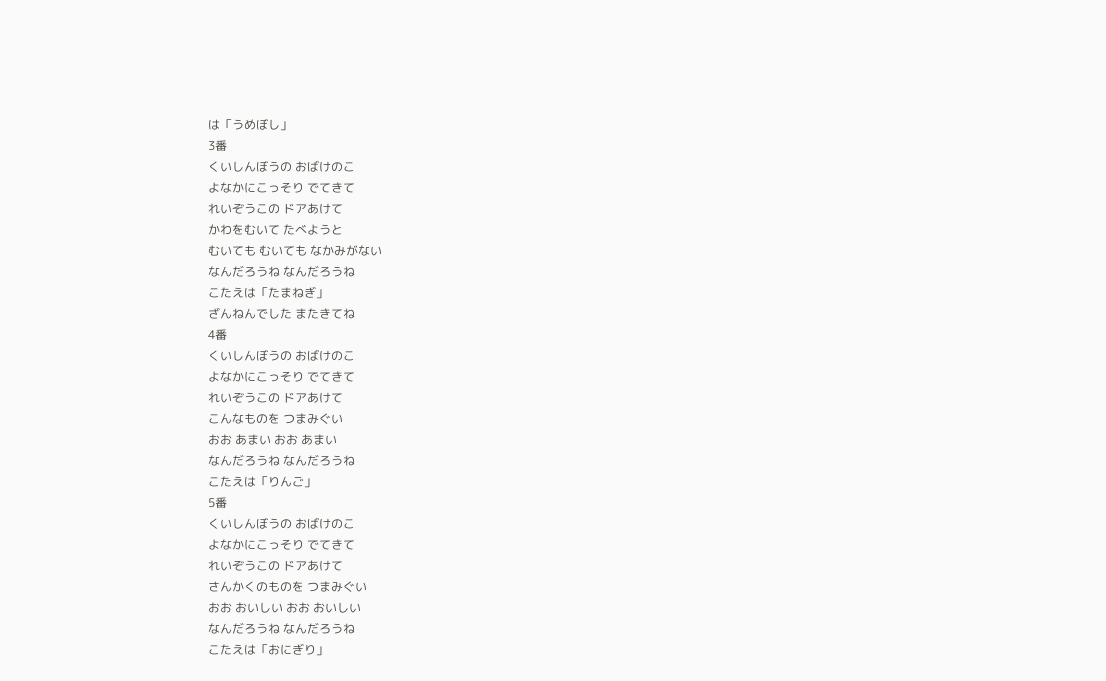は「うめぼし」
3番
くいしんぼうの おばけのこ
よなかにこっそり でてきて
れいぞうこの ドアあけて
かわをむいて たべようと
むいても むいても なかみがない
なんだろうね なんだろうね
こたえは「たまねぎ」
ざんねんでした またきてね
4番
くいしんぼうの おばけのこ
よなかにこっそり でてきて
れいぞうこの ドアあけて
こんなものを つまみぐい
おお あまい おお あまい
なんだろうね なんだろうね
こたえは「りんご」
5番
くいしんぼうの おばけのこ
よなかにこっそり でてきて
れいぞうこの ドアあけて
さんかくのものを つまみぐい
おお おいしい おお おいしい
なんだろうね なんだろうね
こたえは「おにぎり」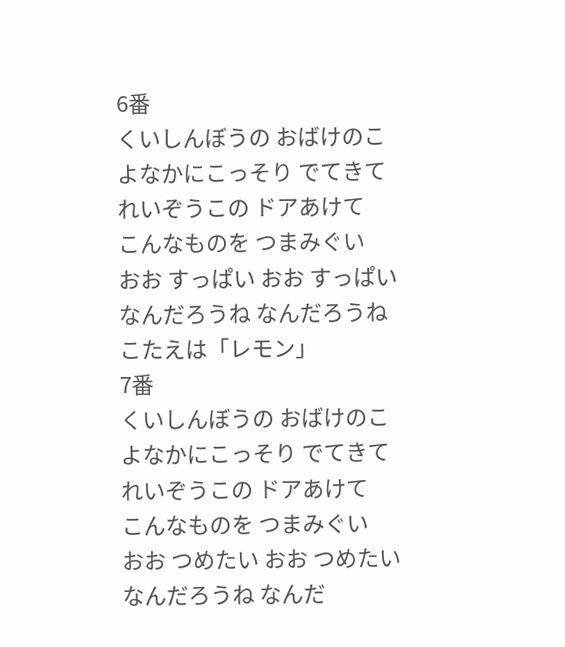6番
くいしんぼうの おばけのこ
よなかにこっそり でてきて
れいぞうこの ドアあけて
こんなものを つまみぐい
おお すっぱい おお すっぱい
なんだろうね なんだろうね
こたえは「レモン」
7番
くいしんぼうの おばけのこ
よなかにこっそり でてきて
れいぞうこの ドアあけて
こんなものを つまみぐい
おお つめたい おお つめたい
なんだろうね なんだ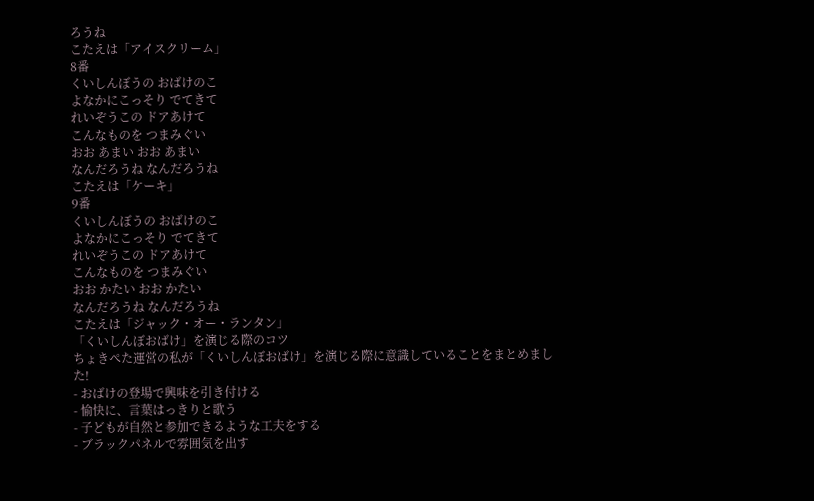ろうね
こたえは「アイスクリーム」
8番
くいしんぼうの おばけのこ
よなかにこっそり でてきて
れいぞうこの ドアあけて
こんなものを つまみぐい
おお あまい おお あまい
なんだろうね なんだろうね
こたえは「ケーキ」
9番
くいしんぼうの おばけのこ
よなかにこっそり でてきて
れいぞうこの ドアあけて
こんなものを つまみぐい
おお かたい おお かたい
なんだろうね なんだろうね
こたえは「ジャック・オー・ランタン」
「くいしんぼおばけ」を演じる際のコツ
ちょきぺた運営の私が「くいしんぼおばけ」を演じる際に意識していることをまとめました!
- おばけの登場で興味を引き付ける
- 愉快に、言葉はっきりと歌う
- 子どもが自然と参加できるような工夫をする
- ブラックパネルで雰囲気を出す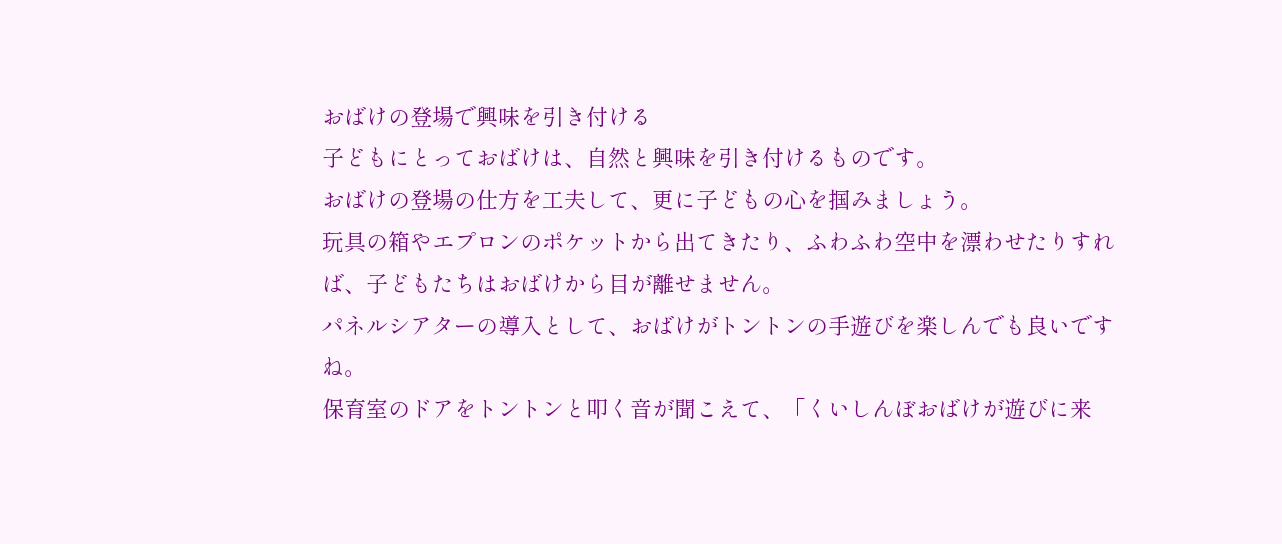おばけの登場で興味を引き付ける
子どもにとっておばけは、自然と興味を引き付けるものです。
おばけの登場の仕方を工夫して、更に子どもの心を掴みましょう。
玩具の箱やエプロンのポケットから出てきたり、ふわふわ空中を漂わせたりすれば、子どもたちはおばけから目が離せません。
パネルシアターの導入として、おばけがトントンの手遊びを楽しんでも良いですね。
保育室のドアをトントンと叩く音が聞こえて、「くいしんぼおばけが遊びに来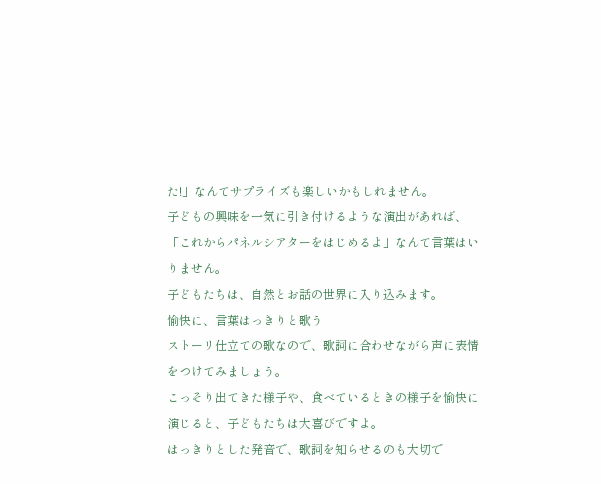た!」なんてサプライズも楽しいかもしれません。
子どもの興味を一気に引き付けるような演出があれば、「これからパネルシアターをはじめるよ」なんて言葉はいりません。
子どもたちは、自然とお話の世界に入り込みます。
愉快に、言葉はっきりと歌う
ストーリ仕立ての歌なので、歌詞に合わせながら声に表情をつけてみましょう。
こっそり出てきた様子や、食べているときの様子を愉快に演じると、子どもたちは大喜びですよ。
はっきりとした発音で、歌詞を知らせるのも大切で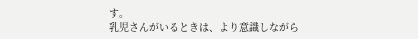す。
乳児さんがいるときは、より意識しながら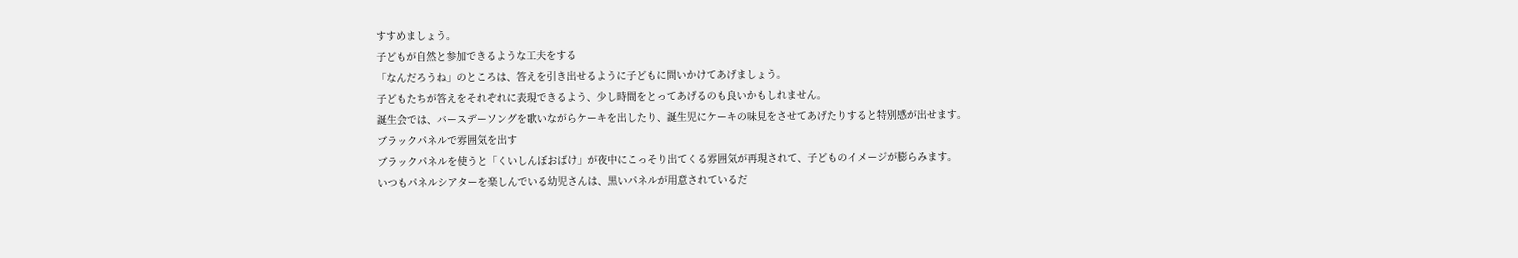すすめましょう。
子どもが自然と参加できるような工夫をする
「なんだろうね」のところは、答えを引き出せるように子どもに問いかけてあげましょう。
子どもたちが答えをそれぞれに表現できるよう、少し時間をとってあげるのも良いかもしれません。
誕生会では、バースデーソングを歌いながらケーキを出したり、誕生児にケーキの味見をさせてあげたりすると特別感が出せます。
ブラックパネルで雰囲気を出す
ブラックパネルを使うと「くいしんぼおばけ」が夜中にこっそり出てくる雰囲気が再現されて、子どものイメージが膨らみます。
いつもパネルシアターを楽しんでいる幼児さんは、黒いパネルが用意されているだ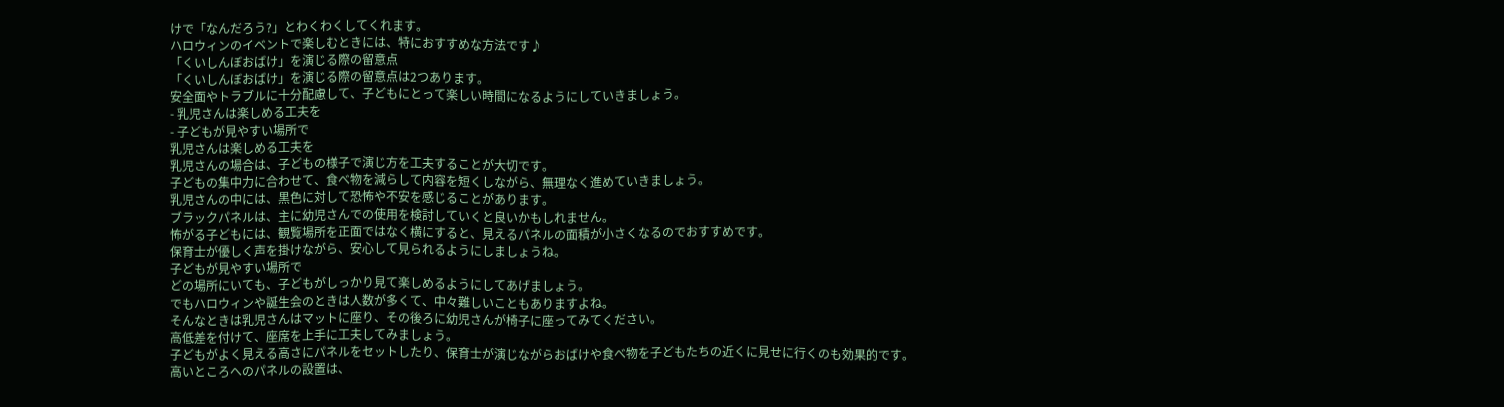けで「なんだろう?」とわくわくしてくれます。
ハロウィンのイベントで楽しむときには、特におすすめな方法です♪
「くいしんぼおばけ」を演じる際の留意点
「くいしんぼおばけ」を演じる際の留意点は2つあります。
安全面やトラブルに十分配慮して、子どもにとって楽しい時間になるようにしていきましょう。
- 乳児さんは楽しめる工夫を
- 子どもが見やすい場所で
乳児さんは楽しめる工夫を
乳児さんの場合は、子どもの様子で演じ方を工夫することが大切です。
子どもの集中力に合わせて、食べ物を減らして内容を短くしながら、無理なく進めていきましょう。
乳児さんの中には、黒色に対して恐怖や不安を感じることがあります。
ブラックパネルは、主に幼児さんでの使用を検討していくと良いかもしれません。
怖がる子どもには、観覧場所を正面ではなく横にすると、見えるパネルの面積が小さくなるのでおすすめです。
保育士が優しく声を掛けながら、安心して見られるようにしましょうね。
子どもが見やすい場所で
どの場所にいても、子どもがしっかり見て楽しめるようにしてあげましょう。
でもハロウィンや誕生会のときは人数が多くて、中々難しいこともありますよね。
そんなときは乳児さんはマットに座り、その後ろに幼児さんが椅子に座ってみてください。
高低差を付けて、座席を上手に工夫してみましょう。
子どもがよく見える高さにパネルをセットしたり、保育士が演じながらおばけや食べ物を子どもたちの近くに見せに行くのも効果的です。
高いところへのパネルの設置は、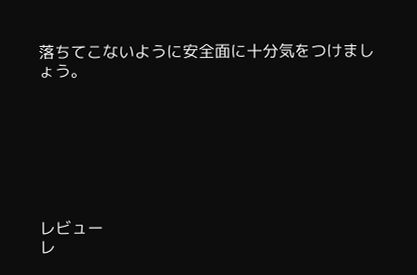落ちてこないように安全面に十分気をつけましょう。







レビュー
レ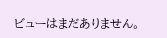ビューはまだありません。